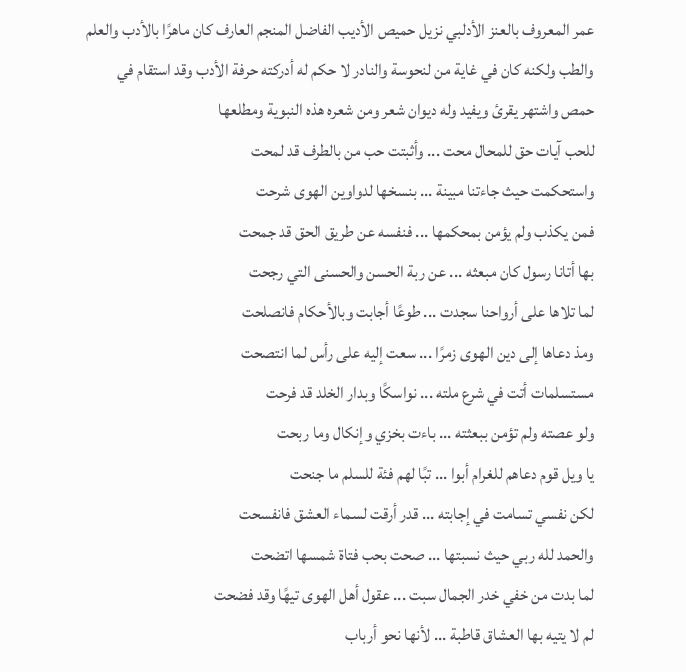عمر المعروف بالعنز الأدلبي نزيل حميص الأديب الفاضل المنجم العارف كان ماهرًا بالأدب والعلم والطب ولكنه كان في غاية من لنحوسة والنادر لا حكم له أدركته حرفة الأدب وقد استقام في حمص واشتهر يقرئ ويفيد وله ديوان شعر ومن شعره هذه النبوية ومطلعها
للحب آيات حق للمحال محت ... وأثبتت حب من بالطرف قد لمحت
واستحكمت حيث جاءتنا مبينة ... بنسخها لدواوين الهوى شرحت
فمن يكذب ولم يؤمن بمحكمها ... فنفسه عن طريق الحق قد جمحت
بها أتانا رسول كان مبعثه ... عن ربة الحسن والحسنى التي رجحت
لما تلاها على أرواحنا سجدت ... طوعًا أجابت وبالأحكام فانصلحت
ومذ دعاها إلى دين الهوى زمرًا ... سعت إليه على رأس لما انتصحت
مستسلمات أتت في شرع ملته ... نواسكًا وبدار الخلد قد فرحت
ولو عصته ولم تؤمن ببعثته ... باءت بخزي وإنكال وما ربحت
يا ويل قوم دعاهم للغرام أبوا ... تبًا لهم فئة للسلم ما جنحت
لكن نفسي تسامت في إجابته ... قدر أرقت لسماء العشق فانفسحت
والحمد لله ربي حيث نسبتها ... صحت بحب فتاة شمسها اتضحت
لما بدت من خفي خدر الجمال سبت ... عقول أهل الهوى تيهًا وقد فضحت
لم لا يتيه بها العشاق قاطبة ... لأنها نحو أرباب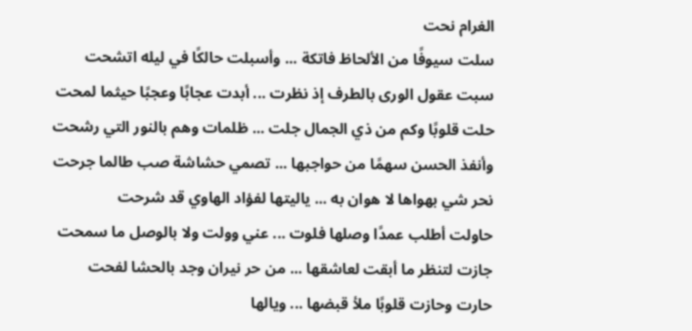الغرام نحت
سلت سيوفًا من الألحاظ فاتكة ... وأسبلت حالكًا في ليله اتشحت
سبت عقول الورى بالطرف إذ نظرت ... أبدت عجابًا وعجبًا حيثما لمحت
حلت قلوبًا وكم من ذي الجمال جلت ... ظلمات وهم بالنور التي رشحت
وأنفذ الحسن سهمًا من حواجبها ... تصمي حشاشة صب طالما جرحت
نحر شي بهواها لا هوان به ... ياليتها لفؤاد الهاوي قد شرحت
حاولت أطلب عمدًا وصلها فلوت ... عني وولت ولا بالوصل ما سمحت
جازت لتنظر ما أبقت لعاشقها ... من حر نيران وجد بالحشا لفحت
حارت وحازت قلوبًا ملأ قبضها ... ويالها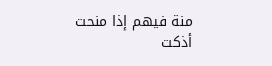منة فيهم إذا منحت
أذكت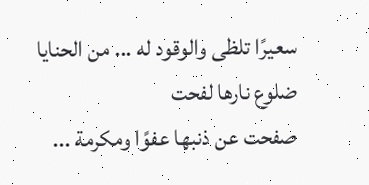سعيرًا تلظى والوقود له ... من الحنايا ضلوع نارها لفحت
صفحت عن ذنبها عفوًا ومكرمة ...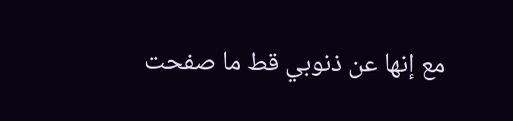مع إنها عن ذنوبي قط ما صفحت